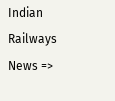Indian Railways News =>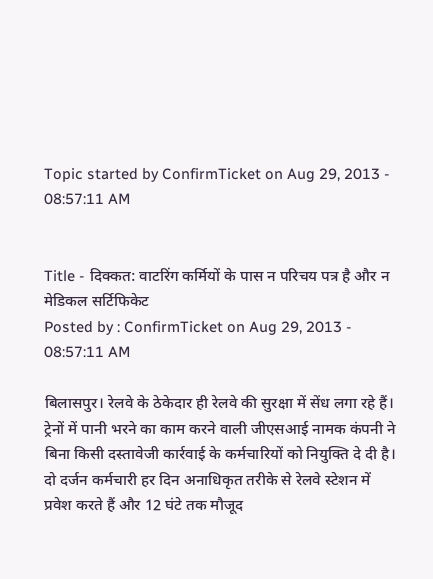Topic started by ConfirmTicket on Aug 29, 2013 - 08:57:11 AM


Title - दिक्कत: वाटरिंग कर्मियों के पास न परिचय पत्र है और न मेडिकल सर्टिफिकेट
Posted by : ConfirmTicket on Aug 29, 2013 - 08:57:11 AM

बिलासपुर। रेलवे के ठेकेदार ही रेलवे की सुरक्षा में सेंध लगा रहे हैं। ट्रेनों में पानी भरने का काम करने वाली जीएसआई नामक कंपनी ने बिना किसी दस्तावेजी कार्रवाई के कर्मचारियों को नियुक्ति दे दी है। दो दर्जन कर्मचारी हर दिन अनाधिकृत तरीके से रेलवे स्टेशन में प्रवेश करते हैं और 12 घंटे तक मौजूद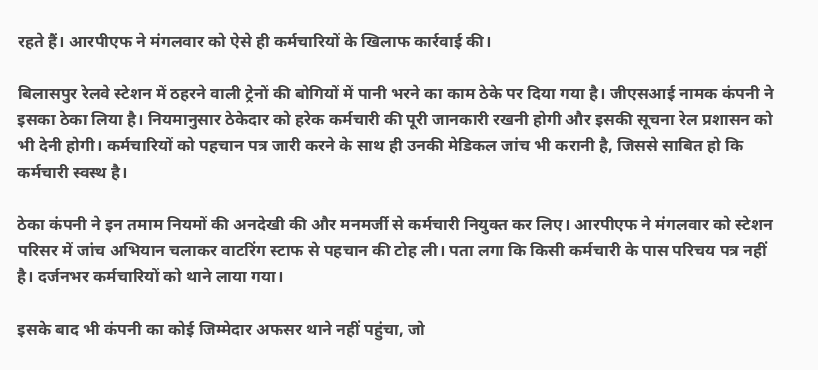रहते हैं। आरपीएफ ने मंगलवार को ऐसे ही कर्मचारियों के खिलाफ कार्रवाई की।

बिलासपुर रेलवे स्टेशन में ठहरने वाली ट्रेनों की बोगियों में पानी भरने का काम ठेके पर दिया गया है। जीएसआई नामक कंपनी ने इसका ठेका लिया है। नियमानुसार ठेकेदार को हरेक कर्मचारी की पूरी जानकारी रखनी होगी और इसकी सूचना रेल प्रशासन को भी देनी होगी। कर्मचारियों को पहचान पत्र जारी करने के साथ ही उनकी मेडिकल जांच भी करानी है, जिससे साबित हो कि कर्मचारी स्वस्थ है।

ठेका कंपनी ने इन तमाम नियमों की अनदेखी की और मनमर्जी से कर्मचारी नियुक्त कर लिए। आरपीएफ ने मंगलवार को स्टेशन परिसर में जांच अभियान चलाकर वाटरिंग स्टाफ से पहचान की टोह ली। पता लगा कि किसी कर्मचारी के पास परिचय पत्र नहीं है। दर्जनभर कर्मचारियों को थाने लाया गया।

इसके बाद भी कंपनी का कोई जिम्मेदार अफसर थाने नहीं पहुंचा, जो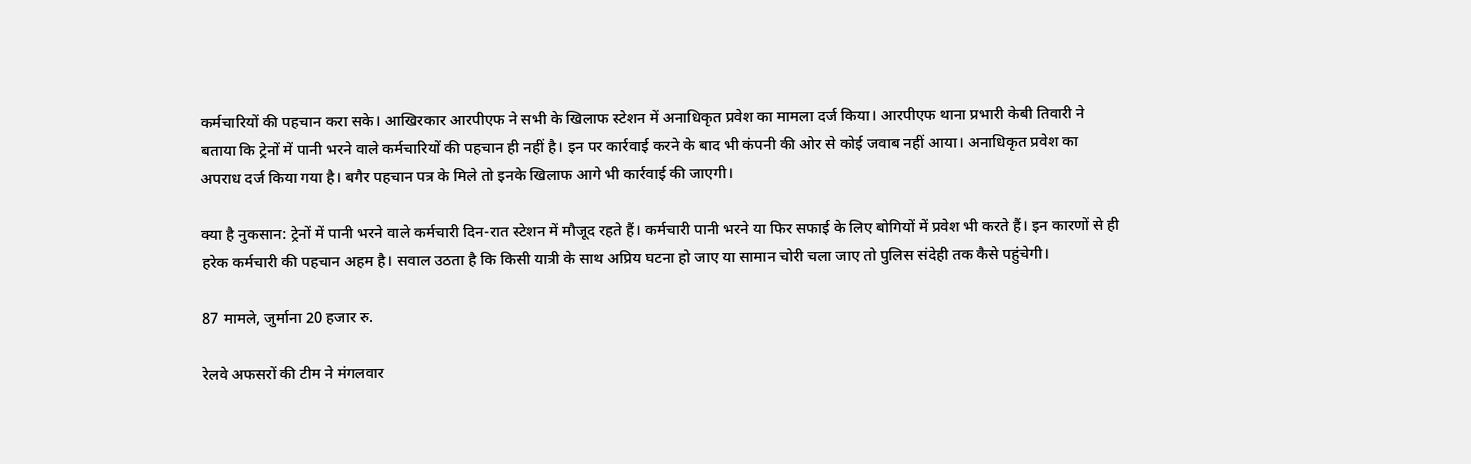कर्मचारियों की पहचान करा सके। आखिरकार आरपीएफ ने सभी के खिलाफ स्टेशन में अनाधिकृत प्रवेश का मामला दर्ज किया। आरपीएफ थाना प्रभारी केबी तिवारी ने बताया कि ट्रेनों में पानी भरने वाले कर्मचारियों की पहचान ही नहीं है। इन पर कार्रवाई करने के बाद भी कंपनी की ओर से कोई जवाब नहीं आया। अनाधिकृत प्रवेश का अपराध दर्ज किया गया है। बगैर पहचान पत्र के मिले तो इनके खिलाफ आगे भी कार्रवाई की जाएगी।

क्या है नुकसान: ट्रेनों में पानी भरने वाले कर्मचारी दिन-रात स्टेशन में मौजूद रहते हैं। कर्मचारी पानी भरने या फिर सफाई के लिए बोगियों में प्रवेश भी करते हैं। इन कारणों से ही हरेक कर्मचारी की पहचान अहम है। सवाल उठता है कि किसी यात्री के साथ अप्रिय घटना हो जाए या सामान चोरी चला जाए तो पुलिस संदेही तक कैसे पहुंचेगी।

87 मामले, जुर्माना 20 हजार रु.

रेलवे अफसरों की टीम ने मंगलवार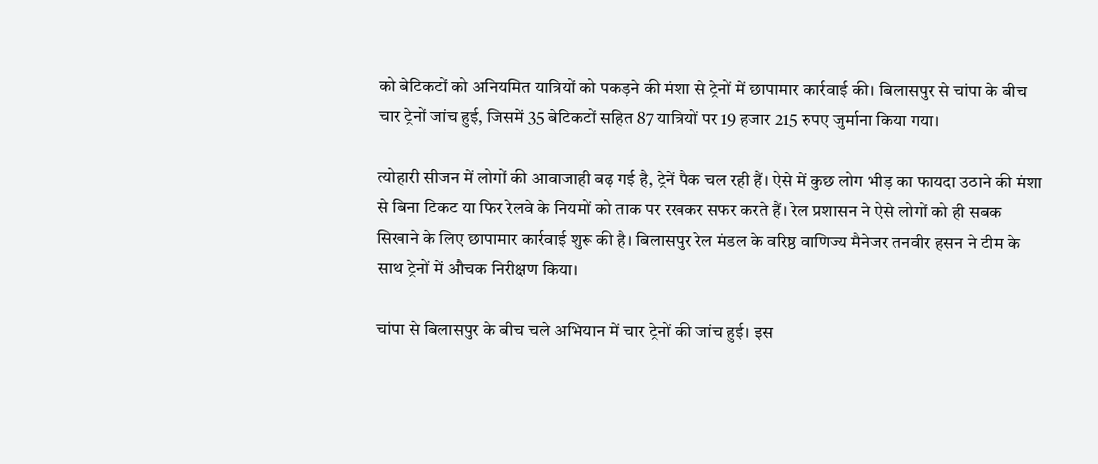को बेटिकटों को अनियमित यात्रियों को पकड़ने की मंशा से ट्रेनों में छापामार कार्रवाई की। बिलासपुर से चांपा के बीच चार ट्रेनों जांच हुई, जिसमें 35 बेटिकटों सहित 87 यात्रियों पर 19 हजार 215 रुपए जुर्माना किया गया।

त्योहारी सीजन में लोगों की आवाजाही बढ़ गई है, ट्रेनें पैक चल रही हैं। ऐसे में कुछ लोग भीड़ का फायदा उठाने की मंशा से बिना टिकट या फिर रेलवे के नियमों को ताक पर रखकर सफर करते हैं। रेल प्रशासन ने ऐसे लोगों को ही सबक सिखाने के लिए छापामार कार्रवाई शुरू की है। बिलासपुर रेल मंडल के वरिष्ठ वाणिज्य मैनेजर तनवीर हसन ने टीम के साथ ट्रेनों में औचक निरीक्षण किया।

चांपा से बिलासपुर के बीच चले अभियान में चार ट्रेनों की जांच हुई। इस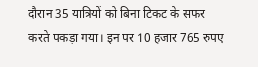दौरान 35 यात्रियों को बिना टिकट के सफर करते पकड़ा गया। इन पर 10 हजार 765 रुपए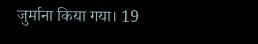जुर्माना किया गया। 19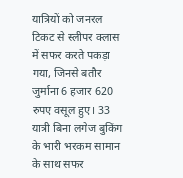यात्रियों को जनरल टिकट से स्लीपर क्लास में सफर करते पकड़ा गया, जिनसे बतौर जुर्माना 6 हजार 620 रुपए वसूल हुए। 33 यात्री बिना लगेज बुकिंग के भारी भरकम सामान के साथ सफर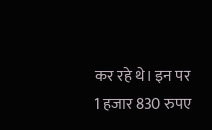कर रहे थे। इन पर 1 हजार 830 रुपए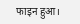फाइन हुआ।